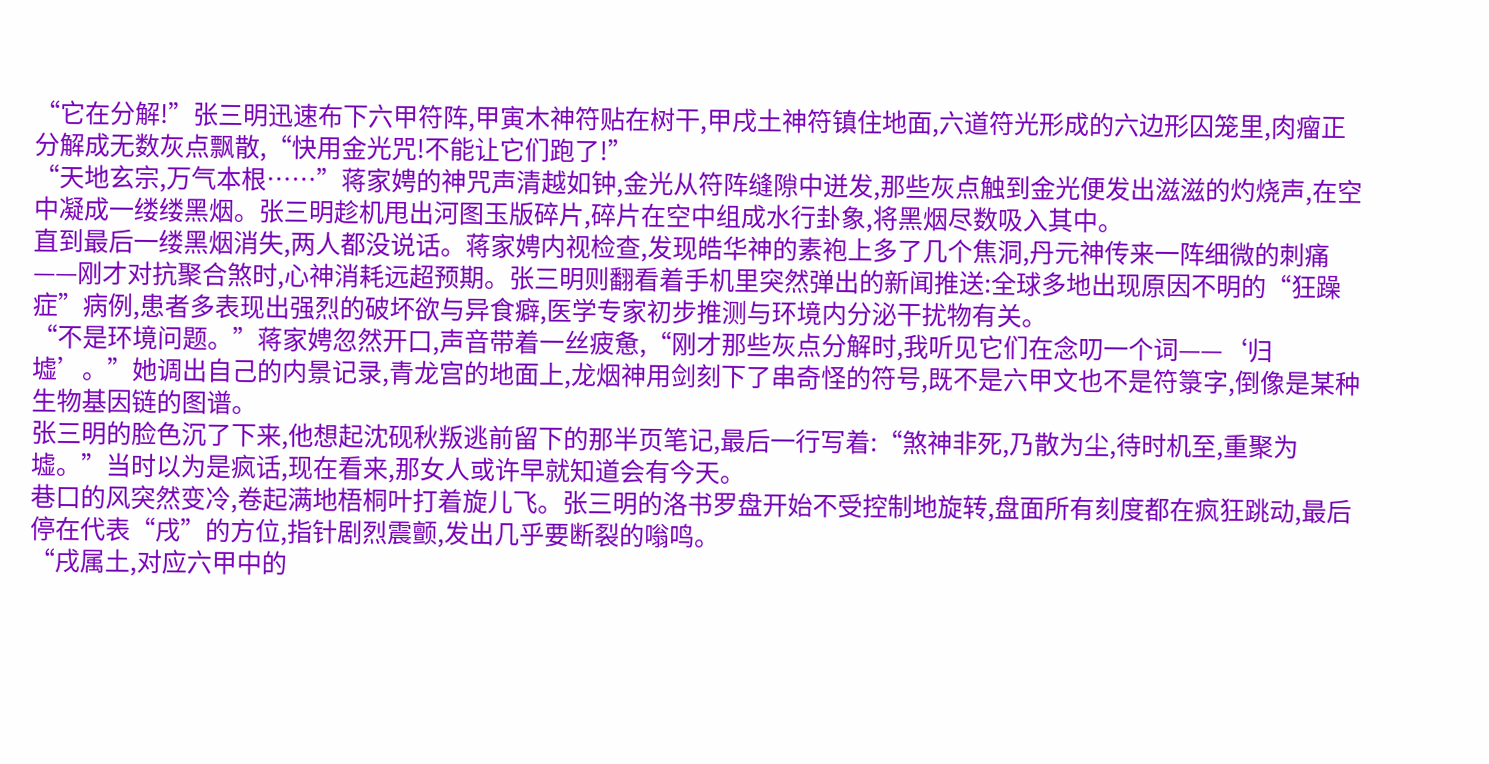“它在分解!”张三明迅速布下六甲符阵,甲寅木神符贴在树干,甲戌土神符镇住地面,六道符光形成的六边形囚笼里,肉瘤正分解成无数灰点飘散,“快用金光咒!不能让它们跑了!”
“天地玄宗,万气本根……”蒋家娉的神咒声清越如钟,金光从符阵缝隙中迸发,那些灰点触到金光便发出滋滋的灼烧声,在空中凝成一缕缕黑烟。张三明趁机甩出河图玉版碎片,碎片在空中组成水行卦象,将黑烟尽数吸入其中。
直到最后一缕黑烟消失,两人都没说话。蒋家娉内视检查,发现皓华神的素袍上多了几个焦洞,丹元神传来一阵细微的刺痛——刚才对抗聚合煞时,心神消耗远超预期。张三明则翻看着手机里突然弹出的新闻推送:全球多地出现原因不明的“狂躁症”病例,患者多表现出强烈的破坏欲与异食癖,医学专家初步推测与环境内分泌干扰物有关。
“不是环境问题。”蒋家娉忽然开口,声音带着一丝疲惫,“刚才那些灰点分解时,我听见它们在念叨一个词——‘归墟’。”她调出自己的内景记录,青龙宫的地面上,龙烟神用剑刻下了串奇怪的符号,既不是六甲文也不是符箓字,倒像是某种生物基因链的图谱。
张三明的脸色沉了下来,他想起沈砚秋叛逃前留下的那半页笔记,最后一行写着:“煞神非死,乃散为尘,待时机至,重聚为墟。”当时以为是疯话,现在看来,那女人或许早就知道会有今天。
巷口的风突然变冷,卷起满地梧桐叶打着旋儿飞。张三明的洛书罗盘开始不受控制地旋转,盘面所有刻度都在疯狂跳动,最后停在代表“戌”的方位,指针剧烈震颤,发出几乎要断裂的嗡鸣。
“戌属土,对应六甲中的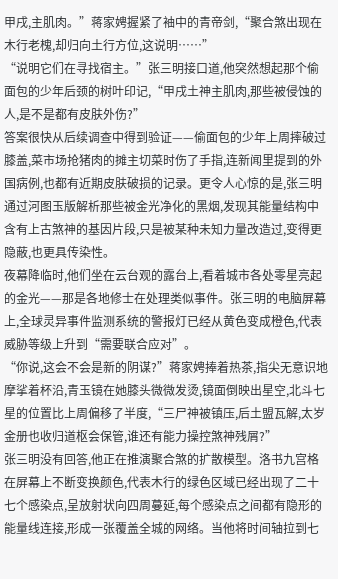甲戌,主肌肉。”蒋家娉握紧了袖中的青帝剑,“聚合煞出现在木行老槐,却归向土行方位,这说明……”
“说明它们在寻找宿主。”张三明接口道,他突然想起那个偷面包的少年后颈的树叶印记,“甲戌土神主肌肉,那些被侵蚀的人,是不是都有皮肤外伤?”
答案很快从后续调查中得到验证——偷面包的少年上周摔破过膝盖,菜市场抢猪肉的摊主切菜时伤了手指,连新闻里提到的外国病例,也都有近期皮肤破损的记录。更令人心惊的是,张三明通过河图玉版解析那些被金光净化的黑烟,发现其能量结构中含有上古煞神的基因片段,只是被某种未知力量改造过,变得更隐蔽,也更具传染性。
夜幕降临时,他们坐在云台观的露台上,看着城市各处零星亮起的金光——那是各地修士在处理类似事件。张三明的电脑屏幕上,全球灵异事件监测系统的警报灯已经从黄色变成橙色,代表威胁等级上升到“需要联合应对”。
“你说,这会不会是新的阴谋?”蒋家娉捧着热茶,指尖无意识地摩挲着杯沿,青玉镜在她膝头微微发烫,镜面倒映出星空,北斗七星的位置比上周偏移了半度,“三尸神被镇压,后土盟瓦解,太岁金册也收归道枢会保管,谁还有能力操控煞神残屑?”
张三明没有回答,他正在推演聚合煞的扩散模型。洛书九宫格在屏幕上不断变换颜色,代表木行的绿色区域已经出现了二十七个感染点,呈放射状向四周蔓延,每个感染点之间都有隐形的能量线连接,形成一张覆盖全城的网络。当他将时间轴拉到七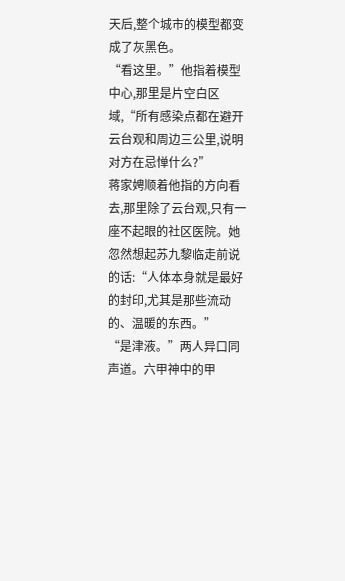天后,整个城市的模型都变成了灰黑色。
“看这里。”他指着模型中心,那里是片空白区域,“所有感染点都在避开云台观和周边三公里,说明对方在忌惮什么?”
蒋家娉顺着他指的方向看去,那里除了云台观,只有一座不起眼的社区医院。她忽然想起苏九黎临走前说的话:“人体本身就是最好的封印,尤其是那些流动的、温暖的东西。”
“是津液。”两人异口同声道。六甲神中的甲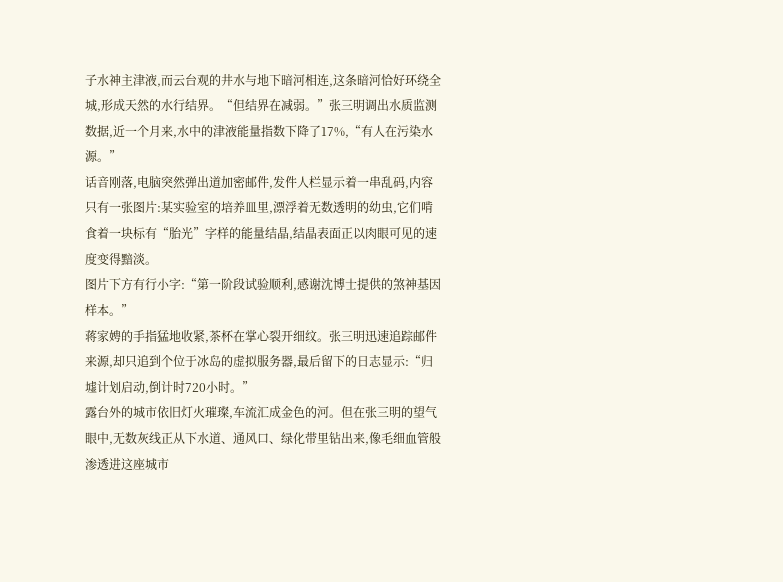子水神主津液,而云台观的井水与地下暗河相连,这条暗河恰好环绕全城,形成天然的水行结界。“但结界在减弱。”张三明调出水质监测数据,近一个月来,水中的津液能量指数下降了17%,“有人在污染水源。”
话音刚落,电脑突然弹出道加密邮件,发件人栏显示着一串乱码,内容只有一张图片:某实验室的培养皿里,漂浮着无数透明的幼虫,它们啃食着一块标有“胎光”字样的能量结晶,结晶表面正以肉眼可见的速度变得黯淡。
图片下方有行小字:“第一阶段试验顺利,感谢沈博士提供的煞神基因样本。”
蒋家娉的手指猛地收紧,茶杯在掌心裂开细纹。张三明迅速追踪邮件来源,却只追到个位于冰岛的虚拟服务器,最后留下的日志显示:“归墟计划启动,倒计时720小时。”
露台外的城市依旧灯火璀璨,车流汇成金色的河。但在张三明的望气眼中,无数灰线正从下水道、通风口、绿化带里钻出来,像毛细血管般渗透进这座城市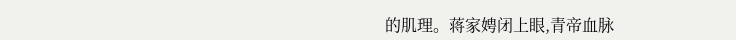的肌理。蒋家娉闭上眼,青帝血脉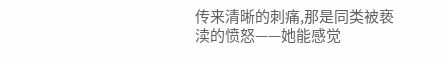传来清晰的刺痛,那是同类被亵渎的愤怒——她能感觉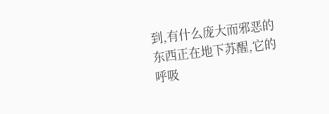到,有什么庞大而邪恶的东西正在地下苏醒,它的呼吸